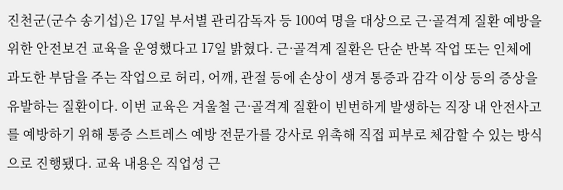진천군(군수 송기섭)은 17일 부서별 관리감독자 등 100여 명을 대상으로 근·골격계 질환 예방을 위한 안전보건 교육을 운영했다고 17일 밝혔다. 근·골격계 질환은 단순 반복 작업 또는 인체에 과도한 부담을 주는 작업으로 허리, 어깨, 관절 등에 손상이 생겨 통증과 감각 이상 등의 증상을 유발하는 질환이다. 이번 교육은 겨울철 근·골격계 질환이 빈번하게 발생하는 직장 내 안전사고를 예방하기 위해 통증 스트레스 예방 전문가를 강사로 위촉해 직접 피부로 체감할 수 있는 방식으로 진행됐다. 교육 내용은 직업성 근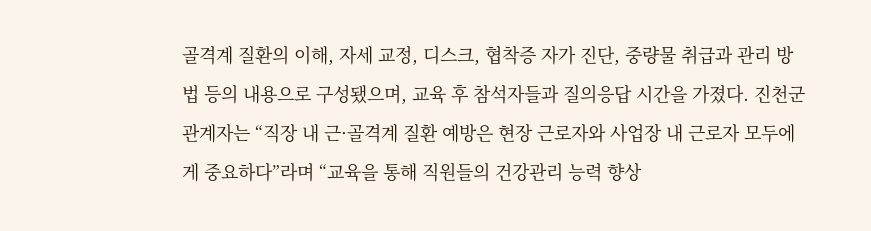골격계 질환의 이해, 자세 교정, 디스크, 협착증 자가 진단, 중량물 취급과 관리 방법 등의 내용으로 구성됐으며, 교육 후 참석자들과 질의응답 시간을 가졌다. 진천군 관계자는 “직장 내 근·골격계 질환 예방은 현장 근로자와 사업장 내 근로자 모두에게 중요하다”라며 “교육을 통해 직원들의 건강관리 능력 향상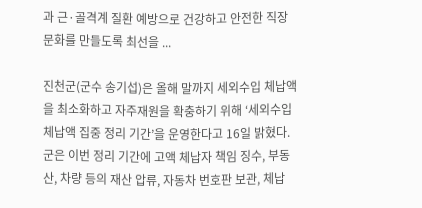과 근·골격계 질환 예방으로 건강하고 안전한 직장문화를 만들도록 최선을 ...

진천군(군수 송기섭)은 올해 말까지 세외수입 체납액을 최소화하고 자주재원을 확충하기 위해 ‘세외수입 체납액 집중 정리 기간’을 운영한다고 16일 밝혔다. 군은 이번 정리 기간에 고액 체납자 책임 징수, 부동산, 차량 등의 재산 압류, 자동차 번호판 보관, 체납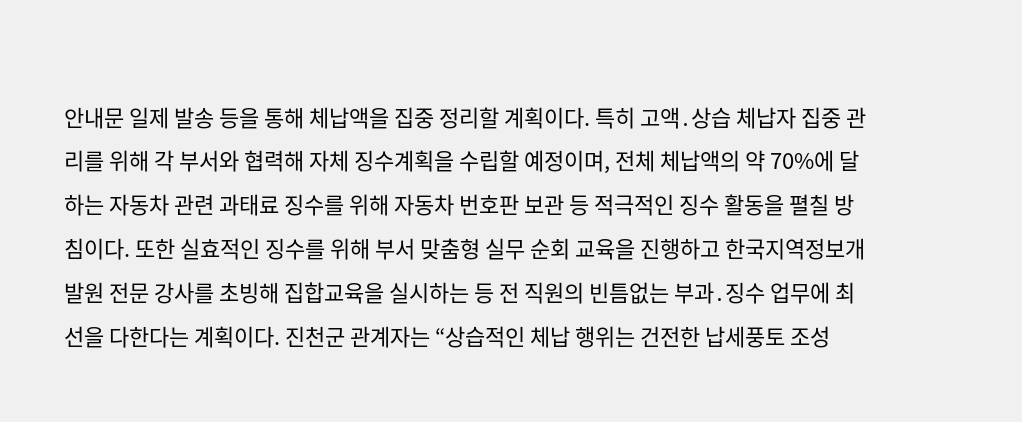안내문 일제 발송 등을 통해 체납액을 집중 정리할 계획이다. 특히 고액․상습 체납자 집중 관리를 위해 각 부서와 협력해 자체 징수계획을 수립할 예정이며, 전체 체납액의 약 70%에 달하는 자동차 관련 과태료 징수를 위해 자동차 번호판 보관 등 적극적인 징수 활동을 펼칠 방침이다. 또한 실효적인 징수를 위해 부서 맞춤형 실무 순회 교육을 진행하고 한국지역정보개발원 전문 강사를 초빙해 집합교육을 실시하는 등 전 직원의 빈틈없는 부과․징수 업무에 최선을 다한다는 계획이다. 진천군 관계자는 “상습적인 체납 행위는 건전한 납세풍토 조성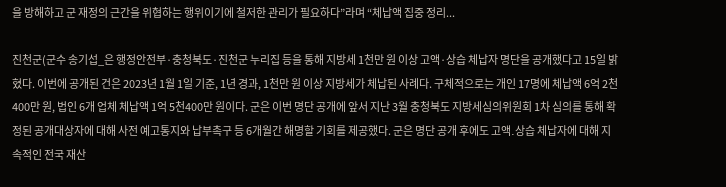을 방해하고 군 재정의 근간을 위협하는 행위이기에 철저한 관리가 필요하다”라며 “체납액 집중 정리...

진천군(군수 송기섭_은 행정안전부·충청북도·진천군 누리집 등을 통해 지방세 1천만 원 이상 고액·상습 체납자 명단을 공개했다고 15일 밝혔다. 이번에 공개된 건은 2023년 1월 1일 기준, 1년 경과, 1천만 원 이상 지방세가 체납된 사례다. 구체적으로는 개인 17명에 체납액 6억 2천400만 원, 법인 6개 업체 체납액 1억 5천400만 원이다. 군은 이번 명단 공개에 앞서 지난 3월 충청북도 지방세심의위원회 1차 심의를 통해 확정된 공개대상자에 대해 사전 예고통지와 납부촉구 등 6개월간 해명할 기회를 제공했다. 군은 명단 공개 후에도 고액․상습 체납자에 대해 지속적인 전국 재산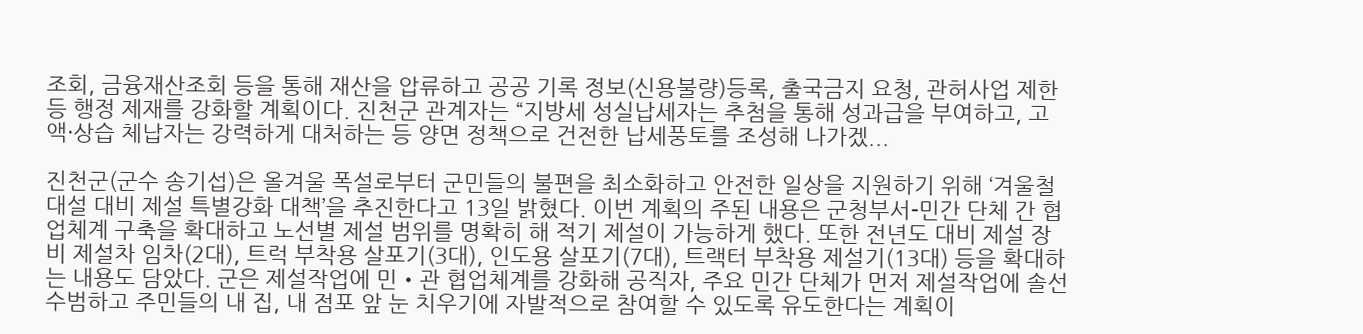조회, 금융재산조회 등을 통해 재산을 압류하고 공공 기록 정보(신용불량)등록, 출국금지 요청, 관허사업 제한 등 행정 제재를 강화할 계획이다. 진천군 관계자는 “지방세 성실납세자는 추첨을 통해 성과급을 부여하고, 고액·상습 체납자는 강력하게 대처하는 등 양면 정책으로 건전한 납세풍토를 조성해 나가겠...

진천군(군수 송기섭)은 올겨울 폭설로부터 군민들의 불편을 최소화하고 안전한 일상을 지원하기 위해 ‘겨울철 대설 대비 제설 특별강화 대책’을 추진한다고 13일 밝혔다. 이번 계획의 주된 내용은 군청부서-민간 단체 간 협업체계 구축을 확대하고 노선별 제설 범위를 명확히 해 적기 제설이 가능하게 했다. 또한 전년도 대비 제설 장비 제설차 임차(2대), 트럭 부착용 살포기(3대), 인도용 살포기(7대), 트랙터 부착용 제설기(13대) 등을 확대하는 내용도 담았다. 군은 제설작업에 민‧관 협업체계를 강화해 공직자, 주요 민간 단체가 먼저 제설작업에 솔선수범하고 주민들의 내 집, 내 점포 앞 눈 치우기에 자발적으로 참여할 수 있도록 유도한다는 계획이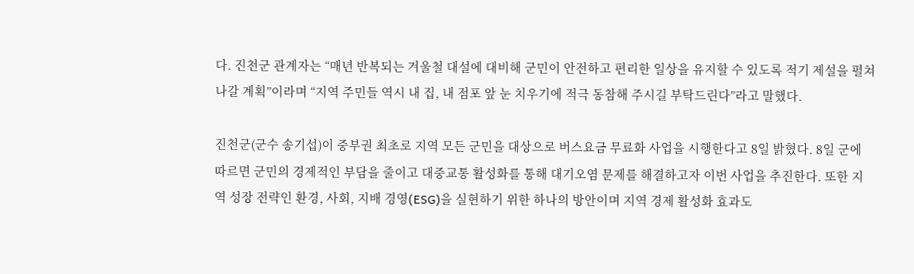다. 진천군 관계자는 “매년 반복되는 겨울철 대설에 대비해 군민이 안전하고 편리한 일상을 유지할 수 있도록 적기 제설을 펼쳐 나갈 계획”이라며 “지역 주민들 역시 내 집, 내 점포 앞 눈 치우기에 적극 동참해 주시길 부탁드린다”라고 말했다.

진천군(군수 송기섭)이 중부권 최초로 지역 모든 군민을 대상으로 버스요금 무료화 사업을 시행한다고 8일 밝혔다. 8일 군에 따르면 군민의 경제적인 부담을 줄이고 대중교통 활성화를 통해 대기오염 문제를 해결하고자 이번 사업을 추진한다. 또한 지역 성장 전략인 환경, 사회, 지배 경영(ESG)을 실현하기 위한 하나의 방안이며 지역 경제 활성화 효과도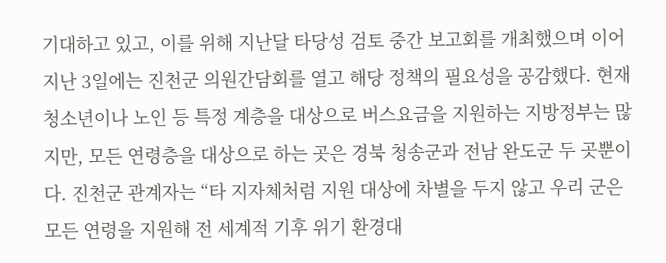기대하고 있고, 이를 위해 지난달 타당성 검토 중간 보고회를 개최했으며 이어 지난 3일에는 진천군 의원간담회를 열고 해당 정책의 필요성을 공감했다. 현재 청소년이나 노인 등 특정 계층을 대상으로 버스요금을 지원하는 지방정부는 많지만, 모든 연령층을 대상으로 하는 곳은 경북 청송군과 전남 완도군 두 곳뿐이다. 진천군 관계자는 “타 지자체처럼 지원 대상에 차별을 두지 않고 우리 군은 모든 연령을 지원해 전 세계적 기후 위기 환경대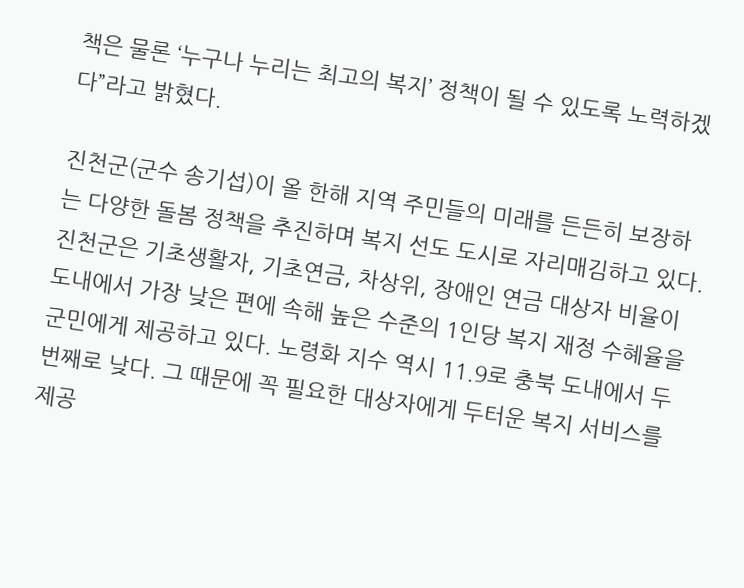책은 물론 ‘누구나 누리는 최고의 복지’ 정책이 될 수 있도록 노력하겠다”라고 밝혔다.

진천군(군수 송기섭)이 올 한해 지역 주민들의 미래를 든든히 보장하는 다양한 돌봄 정책을 추진하며 복지 선도 도시로 자리매김하고 있다. 진천군은 기초생활자, 기초연금, 차상위, 장애인 연금 대상자 비율이 도내에서 가장 낮은 편에 속해 높은 수준의 1인당 복지 재정 수혜율을 군민에게 제공하고 있다. 노령화 지수 역시 11.9로 충북 도내에서 두 번째로 낮다. 그 때문에 꼭 필요한 대상자에게 두터운 복지 서비스를 제공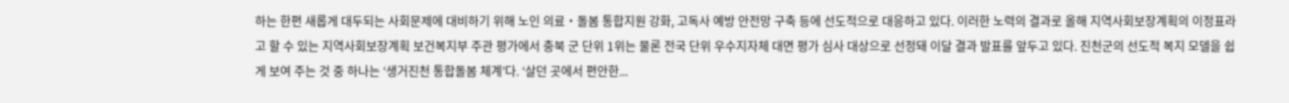하는 한편 새롭게 대두되는 사회문제에 대비하기 위해 노인 의료‧돌봄 통합지원 강화, 고독사 예방 안전망 구축 등에 선도적으로 대응하고 있다. 이러한 노력의 결과로 올해 지역사회보장계획의 이정표라고 할 수 있는 지역사회보장계획 보건복지부 주관 평가에서 충북 군 단위 1위는 물론 전국 단위 우수지자체 대면 평가 심사 대상으로 선정돼 이달 결과 발표를 앞두고 있다. 진천군의 선도적 복지 모델을 쉽게 보여 주는 것 중 하나는 ‘생거진천 통합돌봄 체계’다. ‘살던 곳에서 편안한...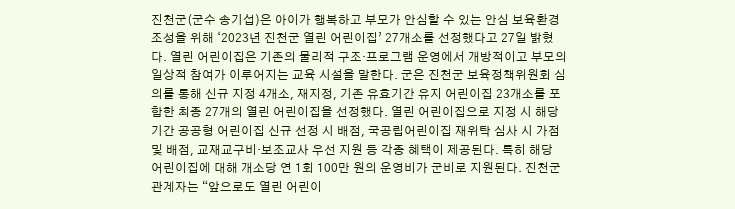진천군(군수 송기섭)은 아이가 행복하고 부모가 안심할 수 있는 안심 보육환경 조성을 위해 ‘2023년 진천군 열린 어린이집’ 27개소를 선정했다고 27일 밝혔다. 열린 어린이집은 기존의 물리적 구조·프로그램 운영에서 개방적이고 부모의 일상적 참여가 이루어지는 교육 시설을 말한다. 군은 진천군 보육정책위원회 심의를 통해 신규 지정 4개소, 재지정, 기존 유효기간 유지 어린이집 23개소를 포함한 최종 27개의 열린 어린이집을 선정했다. 열린 어린이집으로 지정 시 해당 기간 공공형 어린이집 신규 선정 시 배점, 국공립어린이집 재위탁 심사 시 가점 및 배점, 교재교구비·보조교사 우선 지원 등 각종 혜택이 제공된다. 특히 해당 어린이집에 대해 개소당 연 1회 100만 원의 운영비가 군비로 지원된다. 진천군 관계자는 “앞으로도 열린 어린이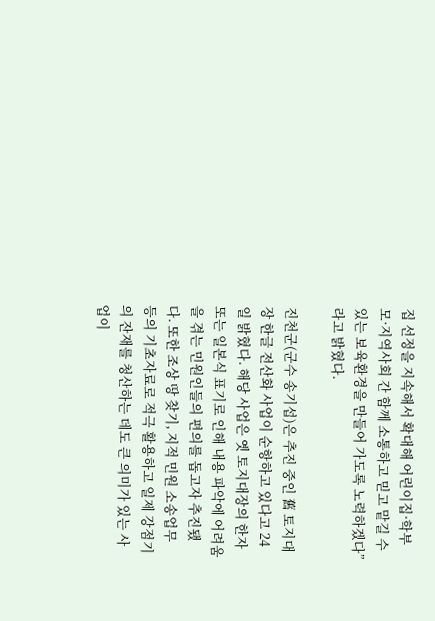집 선정을 지속해서 확대해 어린이집·학부모·지역사회 간 함께 소통하고 믿고 맡길 수 있는 보육환경을 만들어 가도록 노력하겠다”라고 밝혔다.

진천군(군수 송기섭)은 추진 중인 舊 토지대장 한글 전산화 사업이 순항하고 있다고 24일 밝혔다. 해당 사업은 옛 토지대장의 한자 또는 일본식 표기로 인해 내용 파악에 어려움을 겪는 민원인들의 편의를 돕고자 추진됐다. 또한 조상 땅 찾기, 지적 민원 소송업무 등의 기초자료로 적극 활용하고 일제 강점기의 잔재를 청산하는 데도 큰 의미가 있는 사업이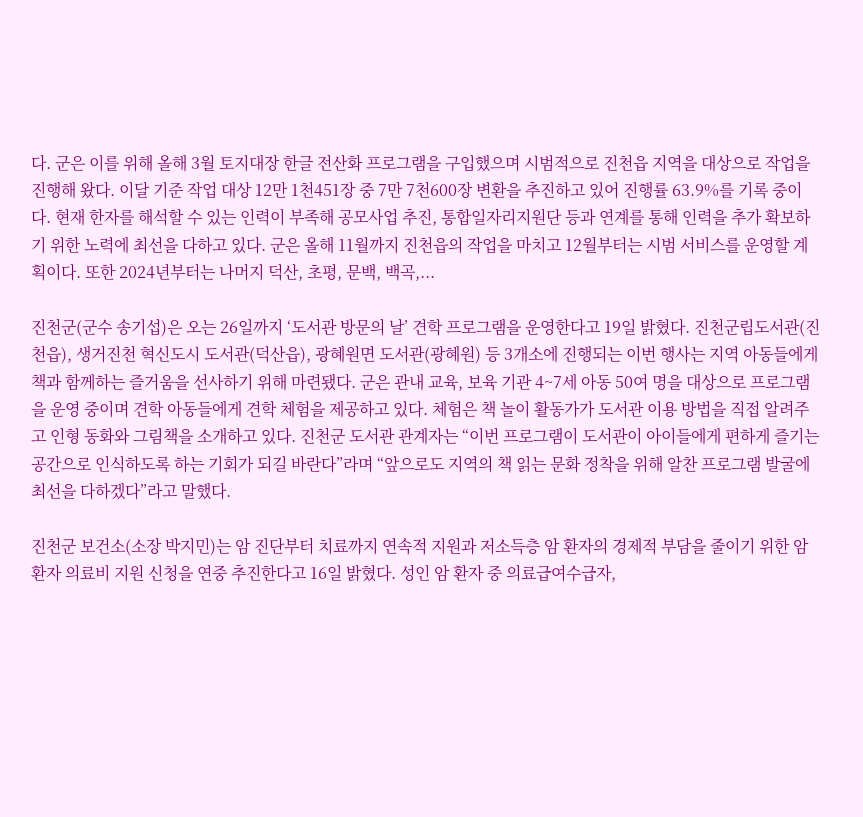다. 군은 이를 위해 올해 3월 토지대장 한글 전산화 프로그램을 구입했으며 시범적으로 진천읍 지역을 대상으로 작업을 진행해 왔다. 이달 기준 작업 대상 12만 1천451장 중 7만 7천600장 변환을 추진하고 있어 진행률 63.9%를 기록 중이다. 현재 한자를 해석할 수 있는 인력이 부족해 공모사업 추진, 통합일자리지원단 등과 연계를 통해 인력을 추가 확보하기 위한 노력에 최선을 다하고 있다. 군은 올해 11월까지 진천읍의 작업을 마치고 12월부터는 시범 서비스를 운영할 계획이다. 또한 2024년부터는 나머지 덕산, 초평, 문백, 백곡,...

진천군(군수 송기섭)은 오는 26일까지 ‘도서관 방문의 날’ 견학 프로그램을 운영한다고 19일 밝혔다. 진천군립도서관(진천읍), 생거진천 혁신도시 도서관(덕산읍), 광혜원면 도서관(광혜원) 등 3개소에 진행되는 이번 행사는 지역 아동들에게 책과 함께하는 즐거움을 선사하기 위해 마련됐다. 군은 관내 교육, 보육 기관 4~7세 아동 50여 명을 대상으로 프로그램을 운영 중이며 견학 아동들에게 견학 체험을 제공하고 있다. 체험은 책 놀이 활동가가 도서관 이용 방법을 직접 알려주고 인형 동화와 그림책을 소개하고 있다. 진천군 도서관 관계자는 “이번 프로그램이 도서관이 아이들에게 편하게 즐기는 공간으로 인식하도록 하는 기회가 되길 바란다”라며 “앞으로도 지역의 책 읽는 문화 정착을 위해 알찬 프로그램 발굴에 최선을 다하겠다”라고 말했다.

진천군 보건소(소장 박지민)는 암 진단부터 치료까지 연속적 지원과 저소득층 암 환자의 경제적 부담을 줄이기 위한 암 환자 의료비 지원 신청을 연중 추진한다고 16일 밝혔다. 성인 암 환자 중 의료급여수급자,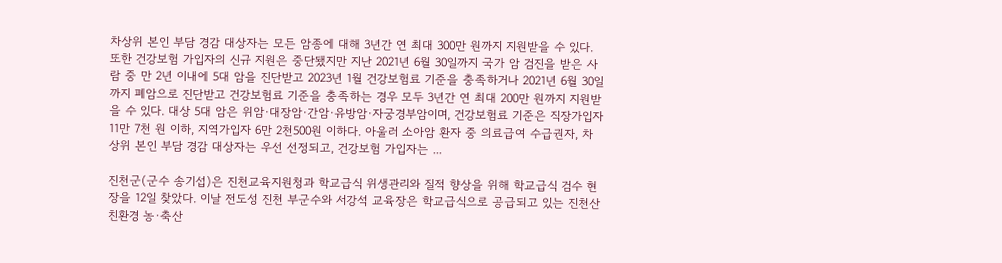차상위 본인 부담 경감 대상자는 모든 암종에 대해 3년간 연 최대 300만 원까지 지원받을 수 있다. 또한 건강보험 가입자의 신규 지원은 중단됐지만 지난 2021년 6월 30일까지 국가 암 검진을 받은 사람 중 만 2년 이내에 5대 암을 진단받고 2023년 1월 건강보험료 기준을 충족하거나 2021년 6월 30일까지 폐암으로 진단받고 건강보험료 기준을 충족하는 경우 모두 3년간 연 최대 200만 원까지 지원받을 수 있다. 대상 5대 암은 위암·대장암·간암·유방암·자궁경부암이며, 건강보험료 기준은 직장가입자 11만 7천 원 이하, 지역가입자 6만 2천500원 이하다. 아울러 소아암 환자 중 의료급여 수급권자, 차상위 본인 부담 경감 대상자는 우선 선정되고, 건강보험 가입자는 ...

진천군(군수 송기섭)은 진천교육지원청과 학교급식 위생관리와 질적 향상을 위해 학교급식 검수 현장을 12일 찾았다. 이날 전도성 진천 부군수와 서강석 교육장은 학교급식으로 공급되고 있는 진천산 친환경 농·축산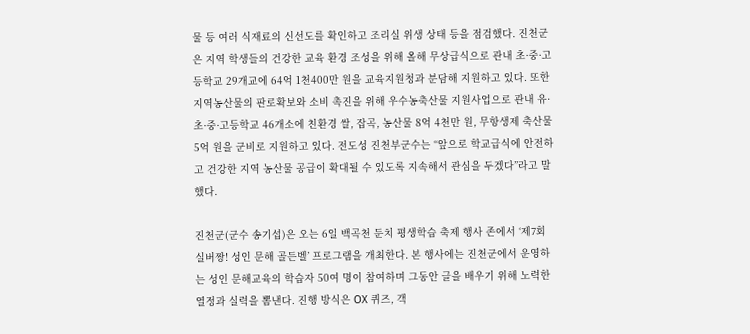물 등 여러 식재료의 신선도를 확인하고 조리실 위생 상태 등을 점검했다. 진천군은 지역 학생들의 건강한 교육 환경 조성을 위해 올해 무상급식으로 관내 초·중·고등학교 29개교에 64억 1천400만 원을 교육지원청과 분담해 지원하고 있다. 또한 지역농산물의 판로확보와 소비 촉진을 위해 우수농축산물 지원사업으로 관내 유·초·중·고등학교 46개소에 친환경 쌀, 잡곡, 농산물 8억 4천만 원, 무항생제 축산물 5억 원을 군비로 지원하고 있다. 전도성 진천부군수는 “앞으로 학교급식에 안전하고 건강한 지역 농산물 공급이 확대될 수 있도록 지속해서 관심을 두겠다”라고 말했다.

진천군(군수 송기섭)은 오는 6일 백곡천 둔치 평생학습 축제 행사 존에서 ‘제7회 실버짱! 성인 문해 골든벨’ 프로그램을 개최한다. 본 행사에는 진천군에서 운영하는 성인 문해교육의 학습자 50여 명이 참여하며 그동안 글을 배우기 위해 노력한 열정과 실력을 뽐낸다. 진행 방식은 OX 퀴즈, 객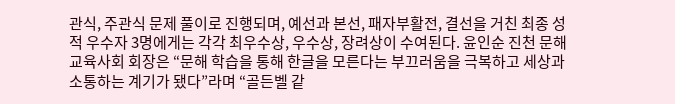관식, 주관식 문제 풀이로 진행되며, 예선과 본선, 패자부활전, 결선을 거친 최종 성적 우수자 3명에게는 각각 최우수상, 우수상, 장려상이 수여된다. 윤인순 진천 문해교육사회 회장은 “문해 학습을 통해 한글을 모른다는 부끄러움을 극복하고 세상과 소통하는 계기가 됐다”라며 “골든벨 같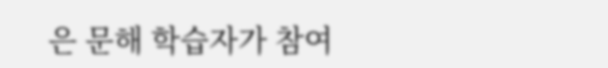은 문해 학습자가 참여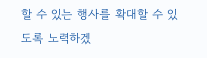할 수 있는 행사를 확대할 수 있도록 노력하겠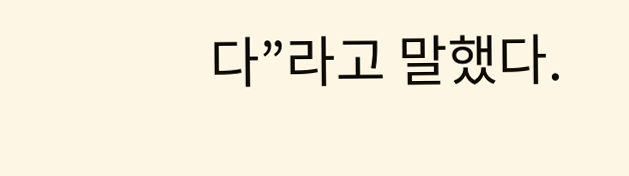다”라고 말했다.